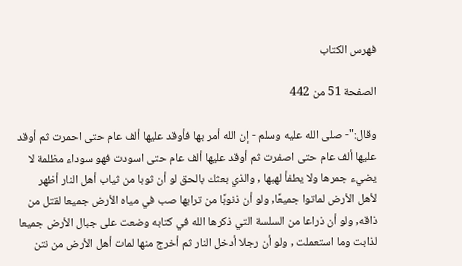فهرس الكتاب

الصفحة 51 من 442

وقال:"- صلى الله عليه وسلم - إن الله أمر بها فأوقد عليها ألف عام حتى احمرت ثم أوقد عليها ألف عام حتى اصفرت ثم أوقد عليها ألف عام حتى اسودت فهو سوداء مظلمة لا يضيء جمرها ولا يطفأ لهبها , والذي بعثك بالحق لو أن ثوبا من ثياب أهل النار أظهر لأهل الأرض لماتوا جميعًا, ولو أن ذنوبًا من ترابها صب في مياه الأرض جميعا لقتل من ذاقه, ولو أن ذراعا من السلسة التي ذكرها الله في كتابه وضعت على جبال الأرض جميعا لذابت وما استعملت , ولو أن رجلا أدخل النار ثم أخرج منها لمات أهل الأرض من نتن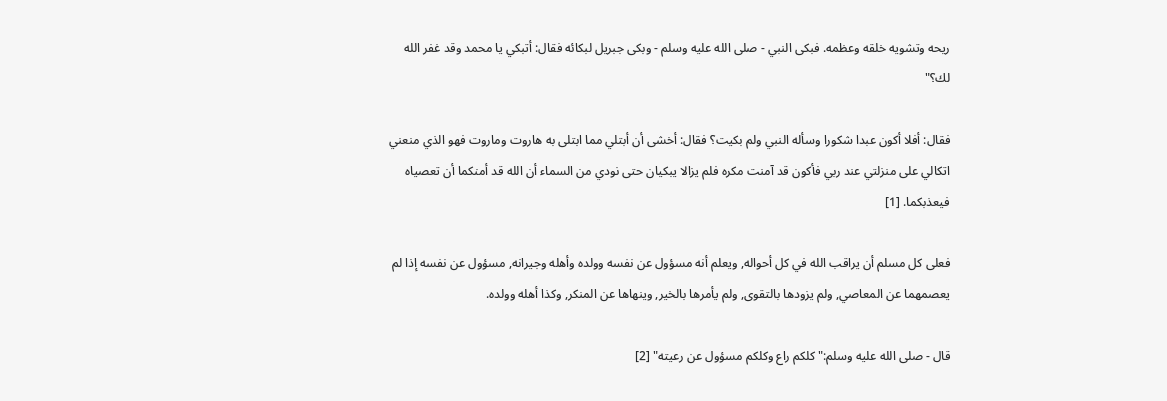ريحه وتشويه خلقه وعظمه. فبكى النبي - صلى الله عليه وسلم - وبكى جبريل لبكائه فقال: أتبكي يا محمد وقد غفر الله لك؟"

فقال: أفلا أكون عبدا شكورا وسأله النبي ولم بكيت؟ فقال: أخشى أن أبتلي مما ابتلى به هاروت وماروت فهو الذي منعني اتكالي على منزلتي عند ربي فأكون قد آمنت مكره فلم يزالا يبكيان حتى نودي من السماء أن الله قد أمنكما أن تعصياه فيعذبكما. [1]

فعلى كل مسلم أن يراقب الله في كل أحواله, ويعلم أنه مسؤول عن نفسه وولده وأهله وجيرانه, مسؤول عن نفسه إذا لم يعصمهما عن المعاصي, ولم يزودها بالتقوى, ولم يأمرها بالخير, وينهاها عن المنكر, وكذا أهله وولده.

قال - صلى الله عليه وسلم:"كلكم راع وكلكم مسؤول عن رعيته" [2]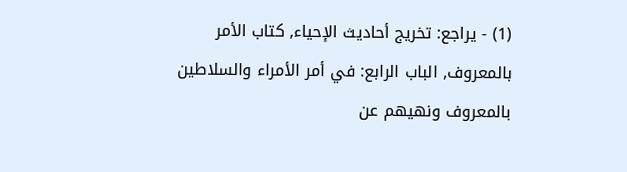(1) - يراجع: تخريج أحاديث الإحياء, كتاب الأمر بالمعروف, الباب الرابع: في أمر الأمراء والسلاطين بالمعروف ونهيهم عن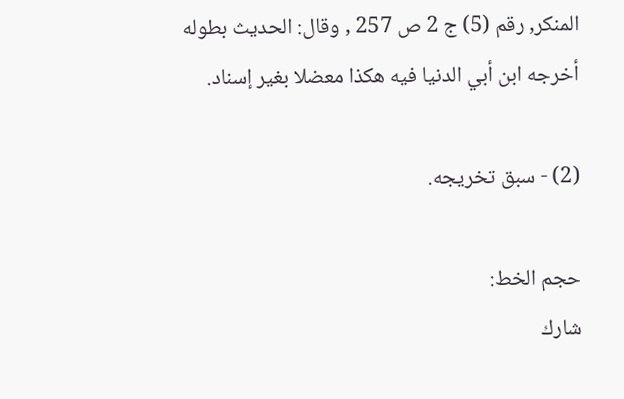المنكر, رقم (5) ج 2 ص 257 , وقال: الحديث بطوله أخرجه ابن أبي الدنيا فيه هكذا معضلا بغير إسناد.

(2) - سبق تخريجه.

حجم الخط:
شارك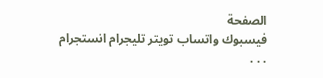الصفحة
فيسبوك واتساب تويتر تليجرام انستجرام
. . .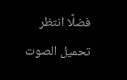فضلًا انتظر تحميل الصوت